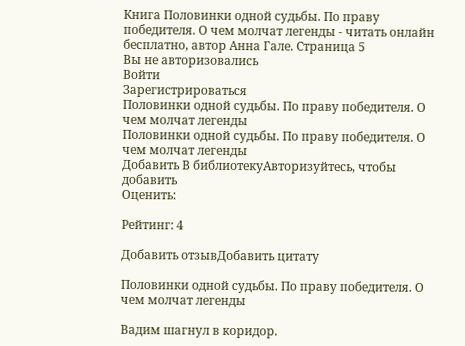Книга Половинки одной судьбы. По праву победителя. О чем молчат легенды - читать онлайн бесплатно, автор Анна Гале. Cтраница 5
Вы не авторизовались
Войти
Зарегистрироваться
Половинки одной судьбы. По праву победителя. О чем молчат легенды
Половинки одной судьбы. По праву победителя. О чем молчат легенды
Добавить В библиотекуАвторизуйтесь, чтобы добавить
Оценить:

Рейтинг: 4

Добавить отзывДобавить цитату

Половинки одной судьбы. По праву победителя. О чем молчат легенды

Вадим шагнул в коридор.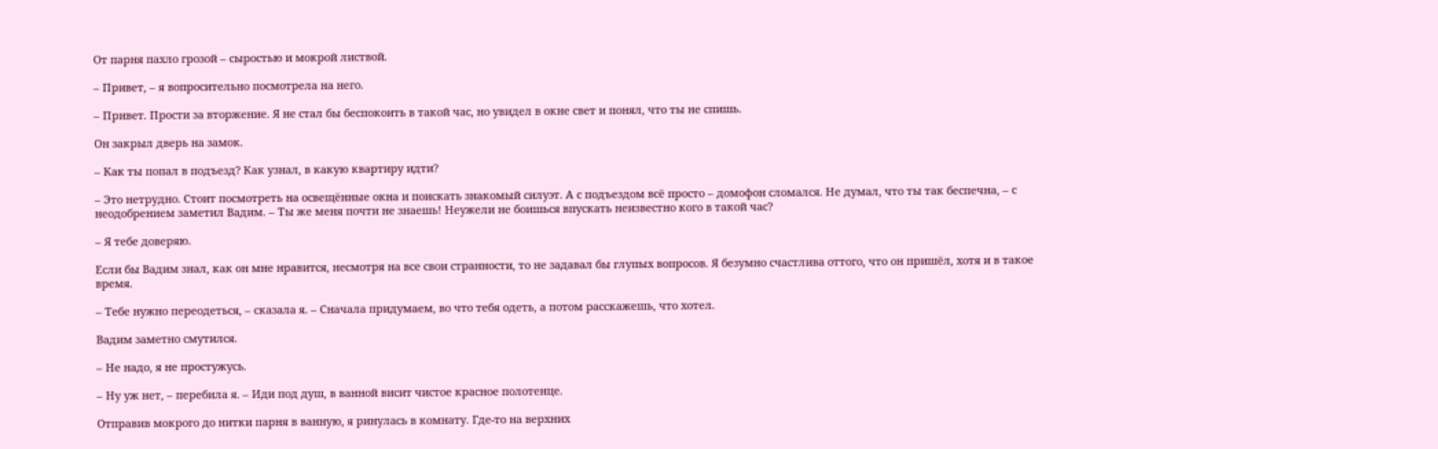От парня пахло грозой – сыростью и мокрой листвой.

– Привет, – я вопросительно посмотрела на него.

– Привет. Прости за вторжение. Я не стал бы беспокоить в такой час, но увидел в окне свет и понял, что ты не спишь.

Он закрыл дверь на замок.

– Как ты попал в подъезд? Как узнал, в какую квартиру идти?

– Это нетрудно. Стоит посмотреть на освещённые окна и поискать знакомый силуэт. А с подъездом всё просто – домофон сломался. Не думал, что ты так беспечна, – с неодобрением заметил Вадим. – Ты же меня почти не знаешь! Неужели не боишься впускать неизвестно кого в такой час?

– Я тебе доверяю.

Если бы Вадим знал, как он мне нравится, несмотря на все свои странности, то не задавал бы глупых вопросов. Я безумно счастлива оттого, что он пришёл, хотя и в такое время.

– Тебе нужно переодеться, – сказала я. – Сначала придумаем, во что тебя одеть, а потом расскажешь, что хотел.

Вадим заметно смутился.

– Не надо, я не простужусь.

– Ну уж нет, – перебила я. – Иди под душ, в ванной висит чистое красное полотенце.

Отправив мокрого до нитки парня в ванную, я ринулась в комнату. Где-то на верхних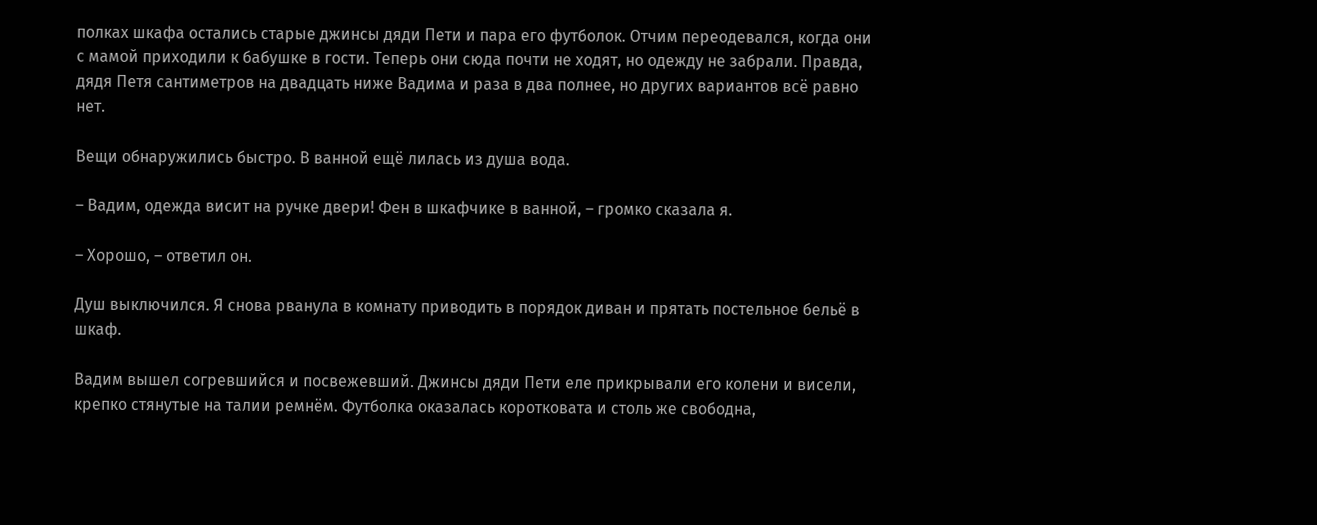полках шкафа остались старые джинсы дяди Пети и пара его футболок. Отчим переодевался, когда они с мамой приходили к бабушке в гости. Теперь они сюда почти не ходят, но одежду не забрали. Правда, дядя Петя сантиметров на двадцать ниже Вадима и раза в два полнее, но других вариантов всё равно нет.

Вещи обнаружились быстро. В ванной ещё лилась из душа вода.

– Вадим, одежда висит на ручке двери! Фен в шкафчике в ванной, – громко сказала я.

– Хорошо, – ответил он.

Душ выключился. Я снова рванула в комнату приводить в порядок диван и прятать постельное бельё в шкаф.

Вадим вышел согревшийся и посвежевший. Джинсы дяди Пети еле прикрывали его колени и висели, крепко стянутые на талии ремнём. Футболка оказалась коротковата и столь же свободна,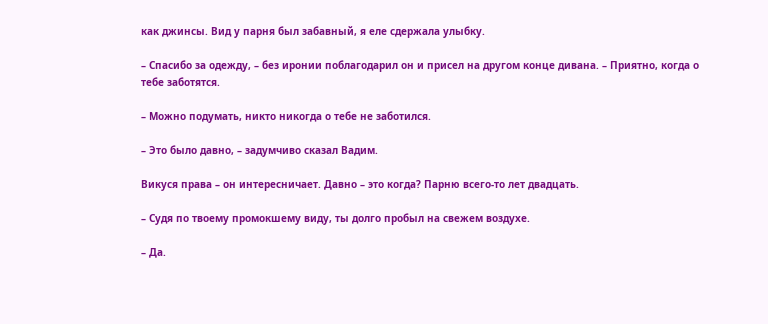как джинсы. Вид у парня был забавный, я еле сдержала улыбку.

– Спасибо за одежду, – без иронии поблагодарил он и присел на другом конце дивана. – Приятно, когда о тебе заботятся.

– Можно подумать, никто никогда о тебе не заботился.

– Это было давно, – задумчиво сказал Вадим.

Викуся права – он интересничает. Давно – это когда? Парню всего-то лет двадцать.

– Судя по твоему промокшему виду, ты долго пробыл на свежем воздухе.

– Да.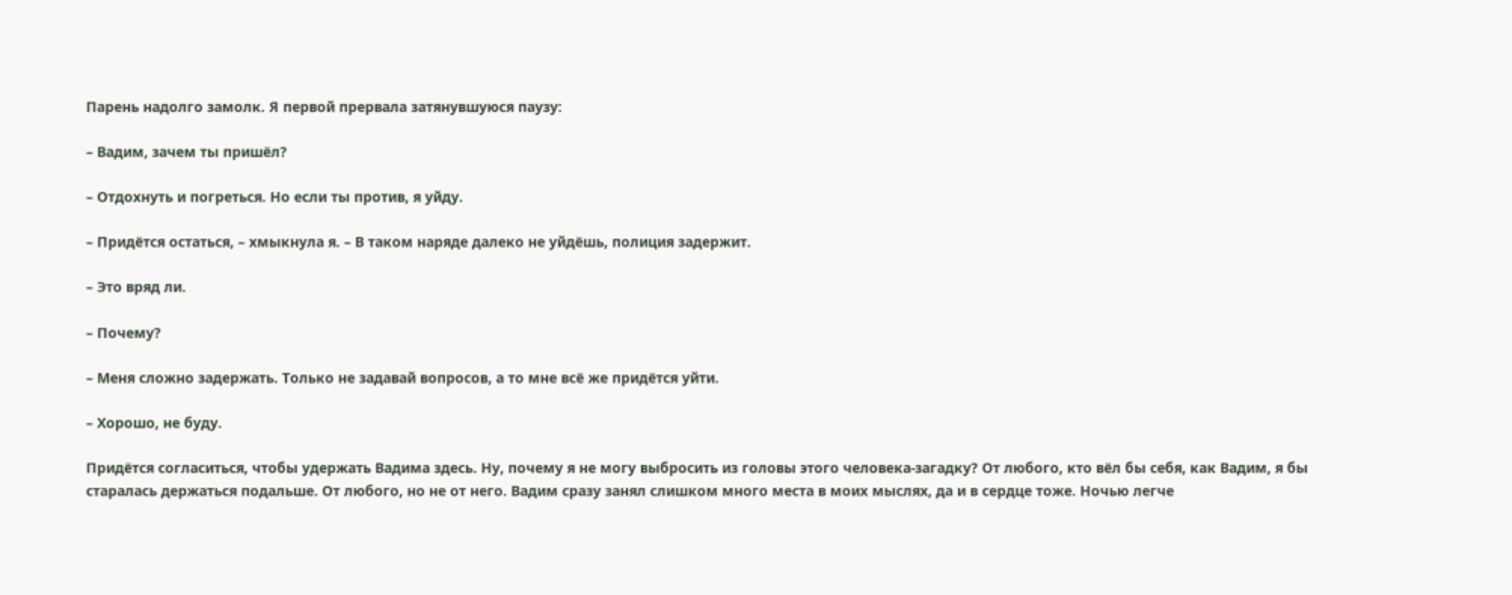Парень надолго замолк. Я первой прервала затянувшуюся паузу:

– Вадим, зачем ты пришёл?

– Отдохнуть и погреться. Но если ты против, я уйду.

– Придётся остаться, – хмыкнула я. – В таком наряде далеко не уйдёшь, полиция задержит.

– Это вряд ли.

– Почему?

– Меня сложно задержать. Только не задавай вопросов, а то мне всё же придётся уйти.

– Хорошо, не буду.

Придётся согласиться, чтобы удержать Вадима здесь. Ну, почему я не могу выбросить из головы этого человека-загадку? От любого, кто вёл бы себя, как Вадим, я бы старалась держаться подальше. От любого, но не от него. Вадим сразу занял слишком много места в моих мыслях, да и в сердце тоже. Ночью легче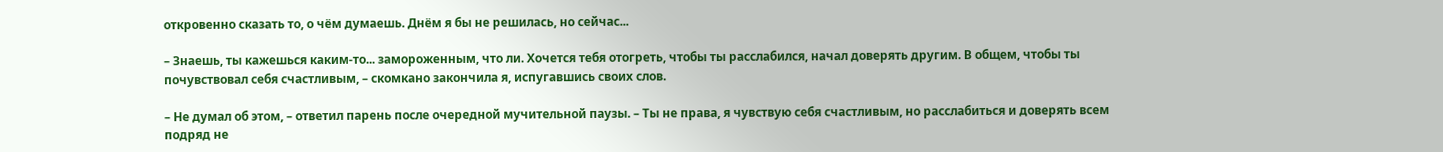откровенно сказать то, о чём думаешь. Днём я бы не решилась, но сейчас...

– Знаешь, ты кажешься каким-то... замороженным, что ли. Хочется тебя отогреть, чтобы ты расслабился, начал доверять другим. В общем, чтобы ты почувствовал себя счастливым, – скомкано закончила я, испугавшись своих слов.

– Не думал об этом, – ответил парень после очередной мучительной паузы. – Ты не права, я чувствую себя счастливым, но расслабиться и доверять всем подряд не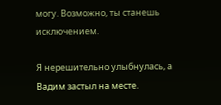могу. Возможно, ты станешь исключением.

Я нерешительно улыбнулась, а Вадим застыл на месте.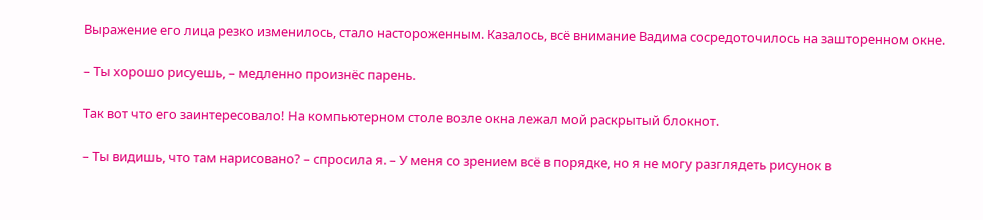Выражение его лица резко изменилось, стало настороженным. Казалось, всё внимание Вадима сосредоточилось на зашторенном окне.

– Ты хорошо рисуешь, – медленно произнёс парень.

Так вот что его заинтересовало! На компьютерном столе возле окна лежал мой раскрытый блокнот.

– Ты видишь, что там нарисовано? – спросила я. – У меня со зрением всё в порядке, но я не могу разглядеть рисунок в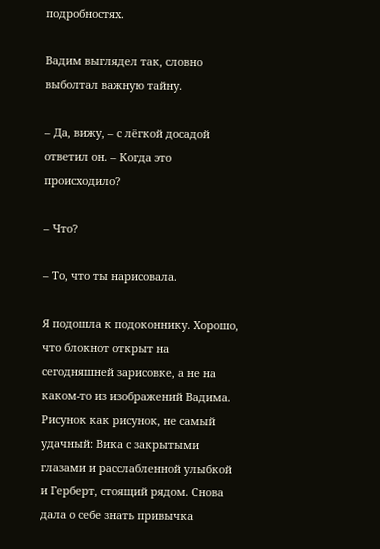подробностях.

Вадим выглядел так, словно выболтал важную тайну.

– Да, вижу, – с лёгкой досадой ответил он. – Когда это происходило?

– Что?

– То, что ты нарисовала.

Я подошла к подоконнику. Хорошо, что блокнот открыт на сегодняшней зарисовке, а не на каком-то из изображений Вадима. Рисунок как рисунок, не самый удачный: Вика с закрытыми глазами и расслабленной улыбкой и Герберт, стоящий рядом. Снова дала о себе знать привычка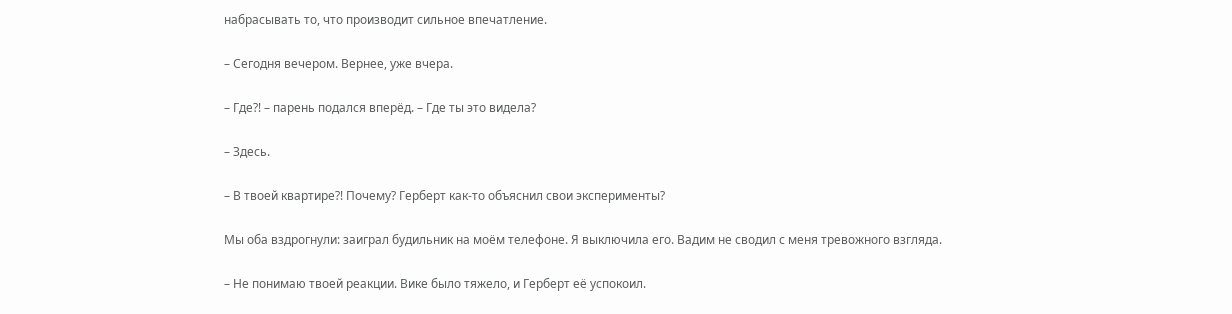набрасывать то, что производит сильное впечатление.

– Сегодня вечером. Вернее, уже вчера.

– Где?! – парень подался вперёд. – Где ты это видела?

– Здесь.

– В твоей квартире?! Почему? Герберт как-то объяснил свои эксперименты?

Мы оба вздрогнули: заиграл будильник на моём телефоне. Я выключила его. Вадим не сводил с меня тревожного взгляда.

– Не понимаю твоей реакции. Вике было тяжело, и Герберт её успокоил.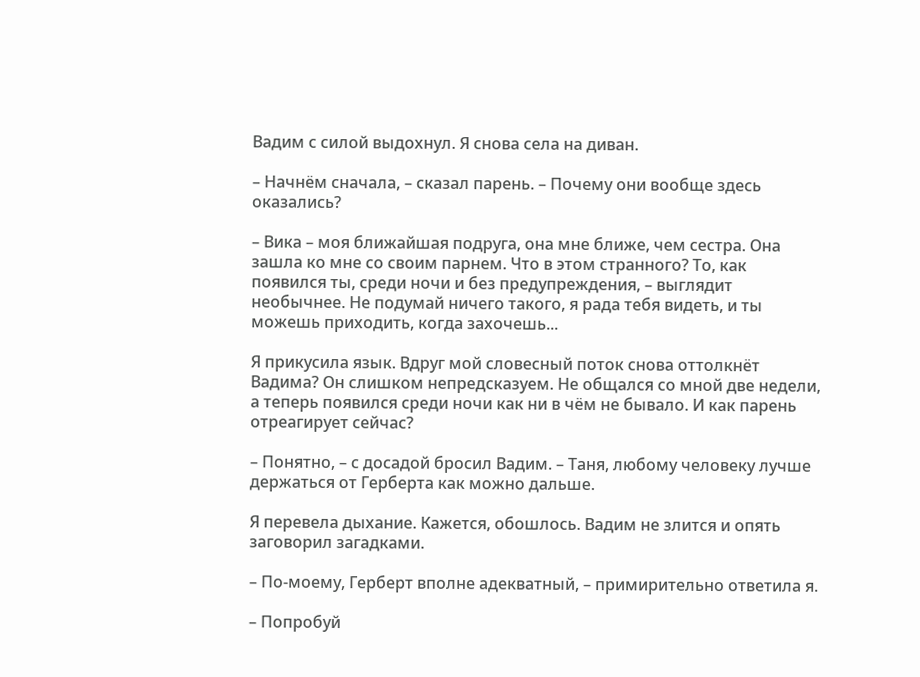Вадим с силой выдохнул. Я снова села на диван.

– Начнём сначала, – сказал парень. – Почему они вообще здесь оказались?

– Вика – моя ближайшая подруга, она мне ближе, чем сестра. Она зашла ко мне со своим парнем. Что в этом странного? То, как появился ты, среди ночи и без предупреждения, – выглядит необычнее. Не подумай ничего такого, я рада тебя видеть, и ты можешь приходить, когда захочешь...

Я прикусила язык. Вдруг мой словесный поток снова оттолкнёт Вадима? Он слишком непредсказуем. Не общался со мной две недели, а теперь появился среди ночи как ни в чём не бывало. И как парень отреагирует сейчас?

– Понятно, – с досадой бросил Вадим. – Таня, любому человеку лучше держаться от Герберта как можно дальше.

Я перевела дыхание. Кажется, обошлось. Вадим не злится и опять заговорил загадками.

– По-моему, Герберт вполне адекватный, – примирительно ответила я.

– Попробуй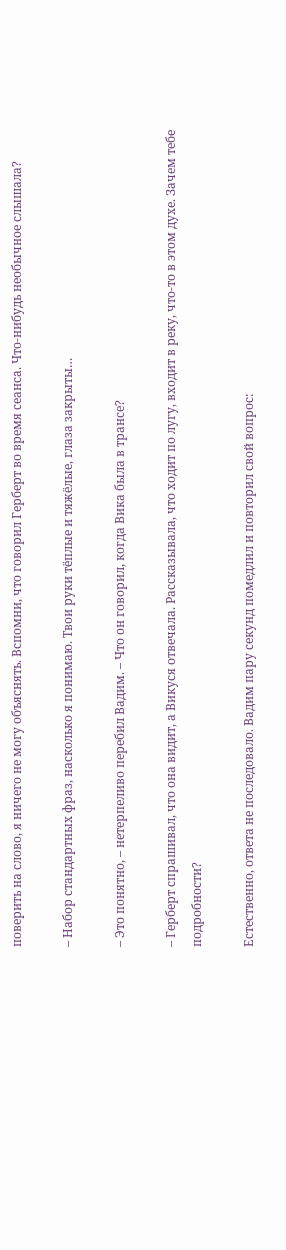поверить на слово, я ничего не могу объяснять. Вспомни, что говорил Герберт во время сеанса. Что-нибудь необычное слышала?

– Набор стандартных фраз, насколько я понимаю. Твои руки тёплые и тяжёлые, глаза закрыты…

– Это понятно, – нетерпеливо перебил Вадим. – Что он говорил, когда Вика была в трансе?

– Герберт спрашивал, что она видит, а Викуся отвечала. Рассказывала, что ходит по лугу, входит в реку, что-то в этом духе. Зачем тебе подробности?

Естественно, ответа не последовало. Вадим пару секунд помедлил и повторил свой вопрос: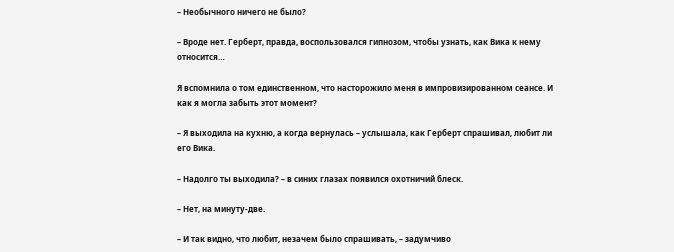– Необычного ничего не было?

– Вроде нет. Герберт, правда, воспользовался гипнозом, чтобы узнать, как Вика к нему относится…

Я вспомнила о том единственном, что насторожило меня в импровизированном сеансе. И как я могла забыть этот момент?

– Я выходила на кухню, а когда вернулась – услышала, как Герберт спрашивал, любит ли его Вика.

– Надолго ты выходила? – в синих глазах появился охотничий блеск.

– Нет, на минуту-две.

– И так видно, что любит, незачем было спрашивать, – задумчиво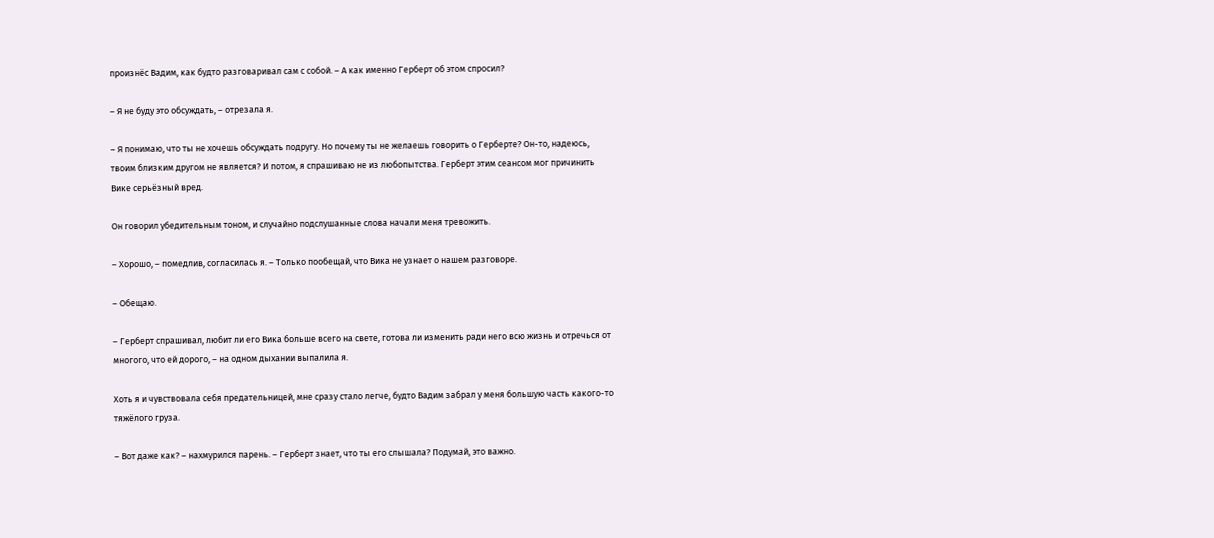произнёс Вадим, как будто разговаривал сам с собой. – А как именно Герберт об этом спросил?

– Я не буду это обсуждать, – отрезала я.

– Я понимаю, что ты не хочешь обсуждать подругу. Но почему ты не желаешь говорить о Герберте? Он-то, надеюсь, твоим близким другом не является? И потом, я спрашиваю не из любопытства. Герберт этим сеансом мог причинить Вике серьёзный вред.

Он говорил убедительным тоном, и случайно подслушанные слова начали меня тревожить.

– Хорошо, – помедлив, согласилась я. – Только пообещай, что Вика не узнает о нашем разговоре.

– Обещаю.

– Герберт спрашивал, любит ли его Вика больше всего на свете, готова ли изменить ради него всю жизнь и отречься от многого, что ей дорого, – на одном дыхании выпалила я.

Хоть я и чувствовала себя предательницей, мне сразу стало легче, будто Вадим забрал у меня большую часть какого-то тяжёлого груза.

– Вот даже как? – нахмурился парень. – Герберт знает, что ты его слышала? Подумай, это важно.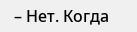– Нет. Когда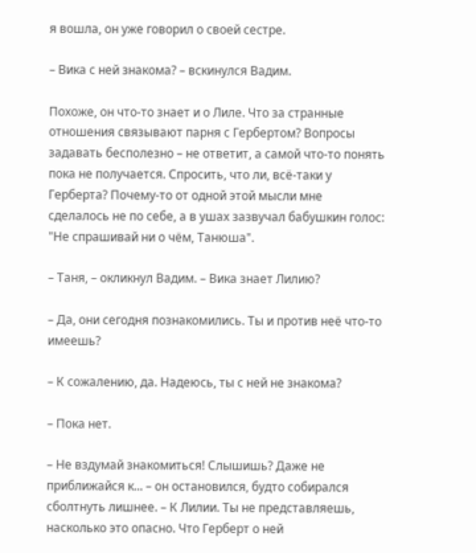я вошла, он уже говорил о своей сестре.

– Вика с ней знакома? – вскинулся Вадим.

Похоже, он что-то знает и о Лиле. Что за странные отношения связывают парня с Гербертом? Вопросы задавать бесполезно – не ответит, а самой что-то понять пока не получается. Спросить, что ли, всё-таки у Герберта? Почему-то от одной этой мысли мне сделалось не по себе, а в ушах зазвучал бабушкин голос: "Не спрашивай ни о чём, Танюша".

– Таня, – окликнул Вадим. – Вика знает Лилию?

– Да, они сегодня познакомились. Ты и против неё что-то имеешь?

– К сожалению, да. Надеюсь, ты с ней не знакома?

– Пока нет.

– Не вздумай знакомиться! Слышишь? Даже не приближайся к... – он остановился, будто собирался сболтнуть лишнее. – К Лилии. Ты не представляешь, насколько это опасно. Что Герберт о ней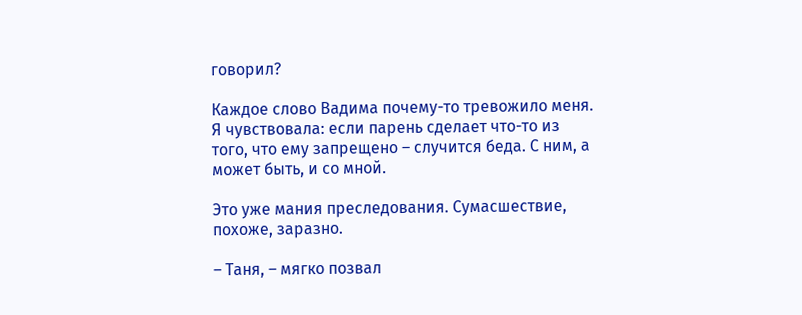говорил?

Каждое слово Вадима почему-то тревожило меня. Я чувствовала: если парень сделает что-то из того, что ему запрещено – случится беда. С ним, а может быть, и со мной.

Это уже мания преследования. Сумасшествие, похоже, заразно.

– Таня, – мягко позвал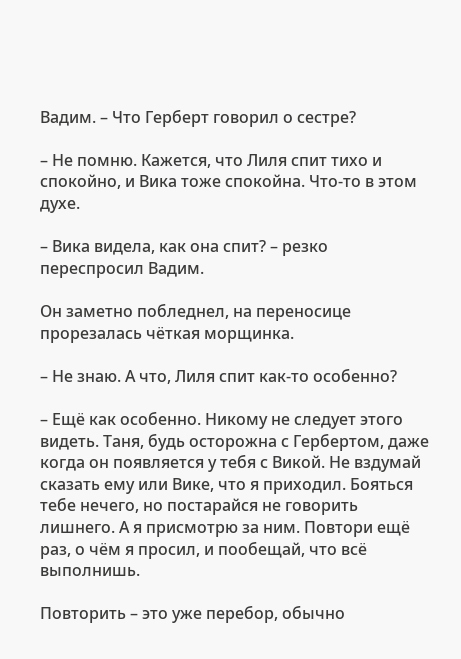Вадим. – Что Герберт говорил о сестре?

– Не помню. Кажется, что Лиля спит тихо и спокойно, и Вика тоже спокойна. Что-то в этом духе.

– Вика видела, как она спит? – резко переспросил Вадим.

Он заметно побледнел, на переносице прорезалась чёткая морщинка.

– Не знаю. А что, Лиля спит как-то особенно?

– Ещё как особенно. Никому не следует этого видеть. Таня, будь осторожна с Гербертом, даже когда он появляется у тебя с Викой. Не вздумай сказать ему или Вике, что я приходил. Бояться тебе нечего, но постарайся не говорить лишнего. А я присмотрю за ним. Повтори ещё раз, о чём я просил, и пообещай, что всё выполнишь.

Повторить – это уже перебор, обычно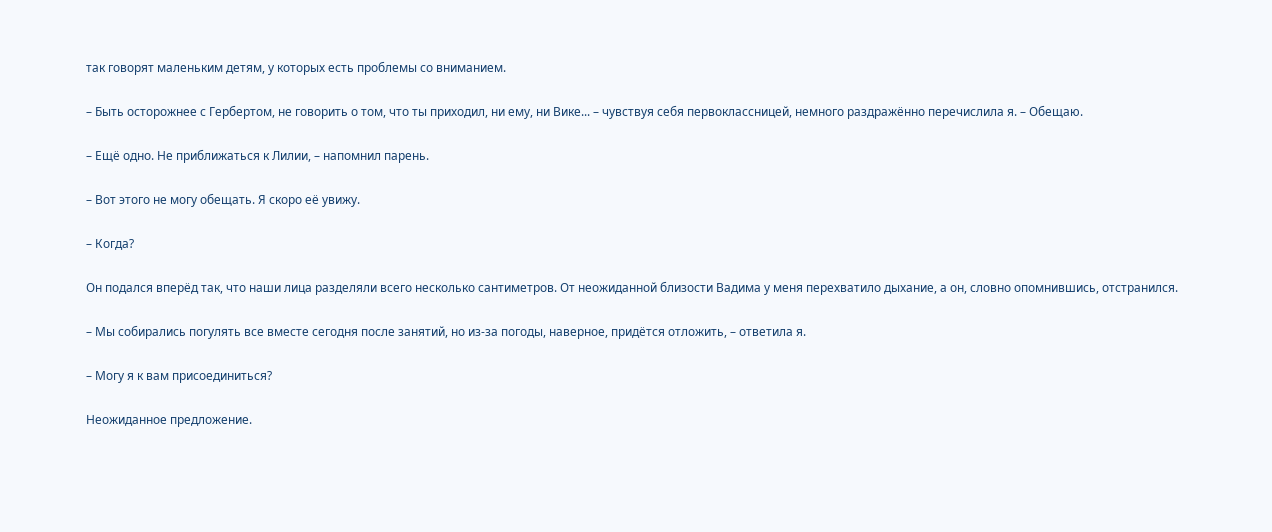так говорят маленьким детям, у которых есть проблемы со вниманием.

– Быть осторожнее с Гербертом, не говорить о том, что ты приходил, ни ему, ни Вике... – чувствуя себя первоклассницей, немного раздражённо перечислила я. – Обещаю.

– Ещё одно. Не приближаться к Лилии, – напомнил парень.

– Вот этого не могу обещать. Я скоро её увижу.

– Когда?

Он подался вперёд так, что наши лица разделяли всего несколько сантиметров. От неожиданной близости Вадима у меня перехватило дыхание, а он, словно опомнившись, отстранился.

– Мы собирались погулять все вместе сегодня после занятий, но из-за погоды, наверное, придётся отложить, – ответила я.

– Могу я к вам присоединиться?

Неожиданное предложение.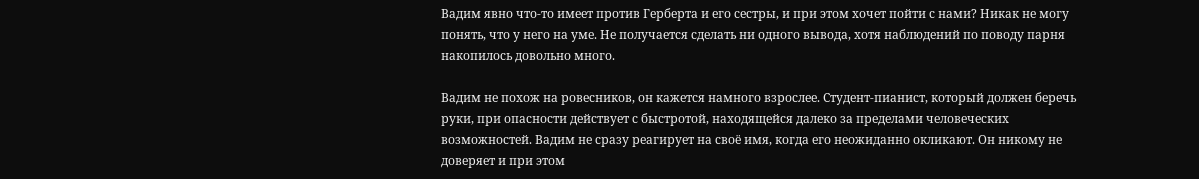Вадим явно что-то имеет против Герберта и его сестры, и при этом хочет пойти с нами? Никак не могу понять, что у него на уме. Не получается сделать ни одного вывода, хотя наблюдений по поводу парня накопилось довольно много.

Вадим не похож на ровесников, он кажется намного взрослее. Студент-пианист, который должен беречь руки, при опасности действует с быстротой, находящейся далеко за пределами человеческих возможностей. Вадим не сразу реагирует на своё имя, когда его неожиданно окликают. Он никому не доверяет и при этом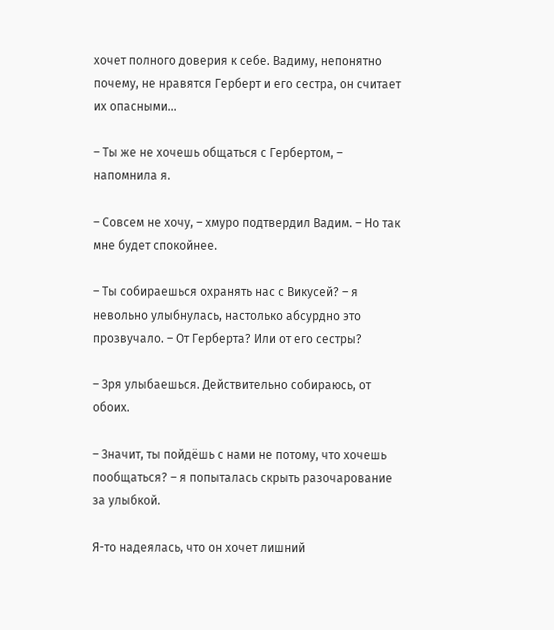хочет полного доверия к себе. Вадиму, непонятно почему, не нравятся Герберт и его сестра, он считает их опасными...

– Ты же не хочешь общаться с Гербертом, – напомнила я.

– Совсем не хочу, – хмуро подтвердил Вадим. – Но так мне будет спокойнее.

– Ты собираешься охранять нас с Викусей? – я невольно улыбнулась, настолько абсурдно это прозвучало. – От Герберта? Или от его сестры?

– Зря улыбаешься. Действительно собираюсь, от обоих.

– Значит, ты пойдёшь с нами не потому, что хочешь пообщаться? – я попыталась скрыть разочарование за улыбкой.

Я-то надеялась, что он хочет лишний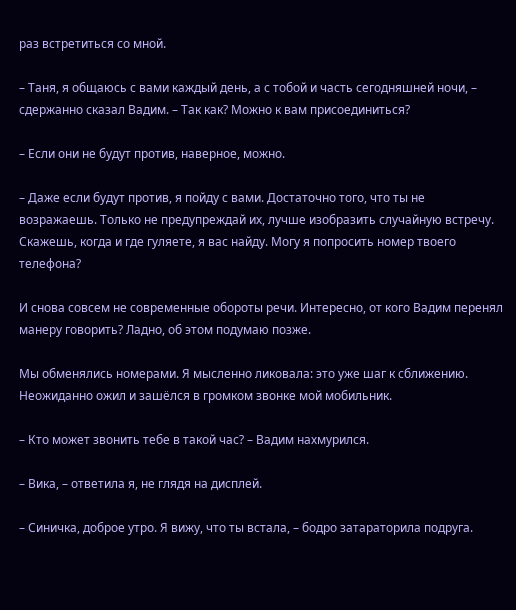раз встретиться со мной.

– Таня, я общаюсь с вами каждый день, а с тобой и часть сегодняшней ночи, – сдержанно сказал Вадим. – Так как? Можно к вам присоединиться?

– Если они не будут против, наверное, можно.

– Даже если будут против, я пойду с вами. Достаточно того, что ты не возражаешь. Только не предупреждай их, лучше изобразить случайную встречу. Скажешь, когда и где гуляете, я вас найду. Могу я попросить номер твоего телефона?

И снова совсем не современные обороты речи. Интересно, от кого Вадим перенял манеру говорить? Ладно, об этом подумаю позже.

Мы обменялись номерами. Я мысленно ликовала: это уже шаг к сближению. Неожиданно ожил и зашёлся в громком звонке мой мобильник.

– Кто может звонить тебе в такой час? – Вадим нахмурился.

– Вика, – ответила я, не глядя на дисплей.

– Синичка, доброе утро. Я вижу, что ты встала, – бодро затараторила подруга.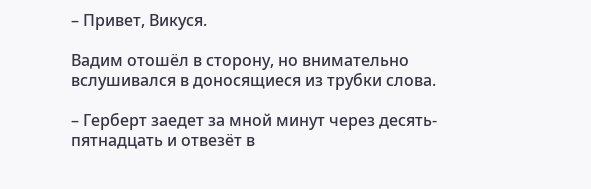– Привет, Викуся.

Вадим отошёл в сторону, но внимательно вслушивался в доносящиеся из трубки слова.

– Герберт заедет за мной минут через десять-пятнадцать и отвезёт в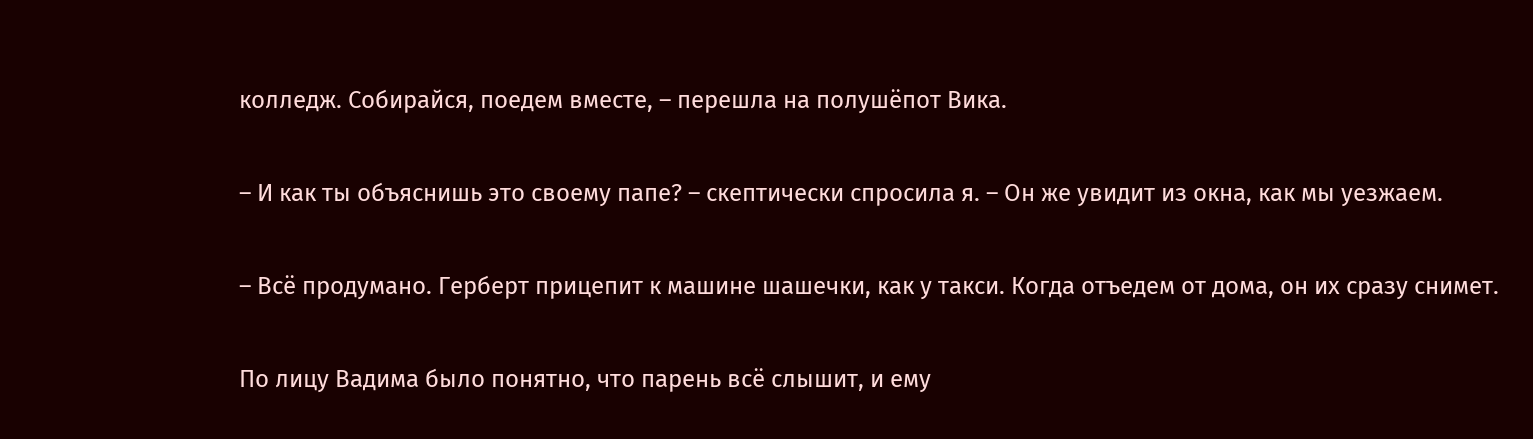колледж. Собирайся, поедем вместе, – перешла на полушёпот Вика.

– И как ты объяснишь это своему папе? – скептически спросила я. – Он же увидит из окна, как мы уезжаем.

– Всё продумано. Герберт прицепит к машине шашечки, как у такси. Когда отъедем от дома, он их сразу снимет.

По лицу Вадима было понятно, что парень всё слышит, и ему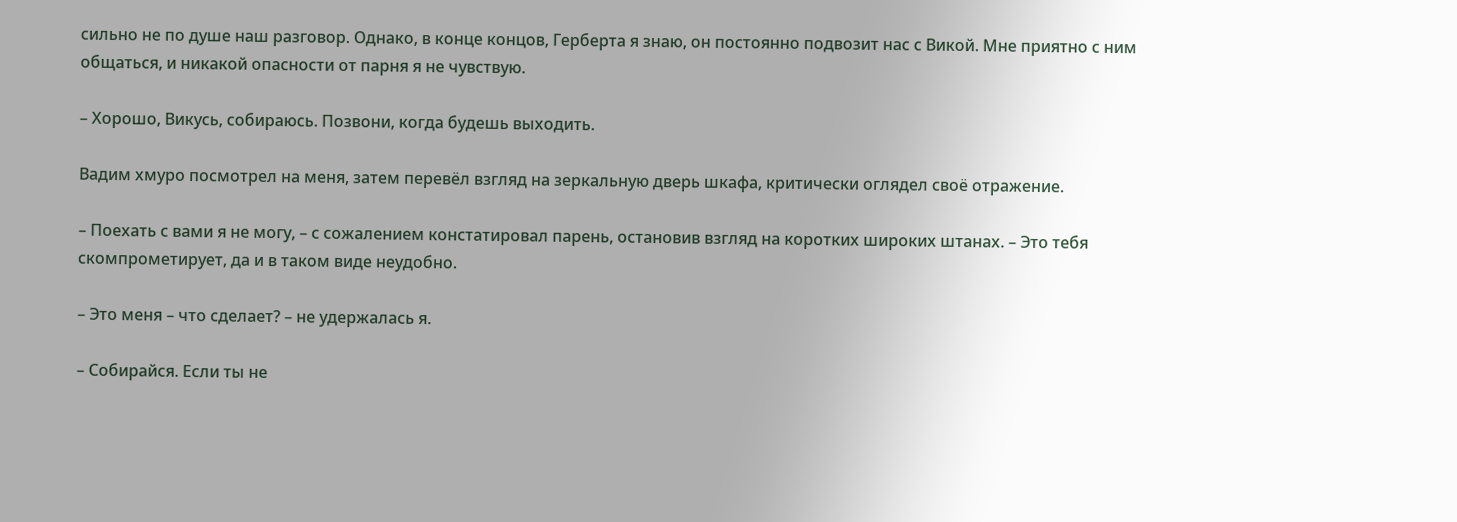сильно не по душе наш разговор. Однако, в конце концов, Герберта я знаю, он постоянно подвозит нас с Викой. Мне приятно с ним общаться, и никакой опасности от парня я не чувствую.

– Хорошо, Викусь, собираюсь. Позвони, когда будешь выходить.

Вадим хмуро посмотрел на меня, затем перевёл взгляд на зеркальную дверь шкафа, критически оглядел своё отражение.

– Поехать с вами я не могу, – с сожалением констатировал парень, остановив взгляд на коротких широких штанах. – Это тебя скомпрометирует, да и в таком виде неудобно.

– Это меня – что сделает? – не удержалась я.

– Собирайся. Если ты не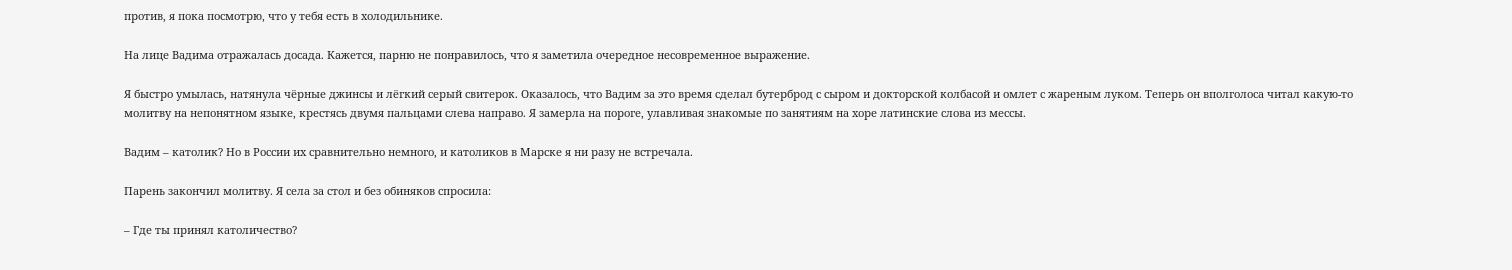против, я пока посмотрю, что у тебя есть в холодильнике.

На лице Вадима отражалась досада. Кажется, парню не понравилось, что я заметила очередное несовременное выражение.

Я быстро умылась, натянула чёрные джинсы и лёгкий серый свитерок. Оказалось, что Вадим за это время сделал бутерброд с сыром и докторской колбасой и омлет с жареным луком. Теперь он вполголоса читал какую-то молитву на непонятном языке, крестясь двумя пальцами слева направо. Я замерла на пороге, улавливая знакомые по занятиям на хоре латинские слова из мессы.

Вадим – католик? Но в России их сравнительно немного, и католиков в Марске я ни разу не встречала.

Парень закончил молитву. Я села за стол и без обиняков спросила:

– Где ты принял католичество?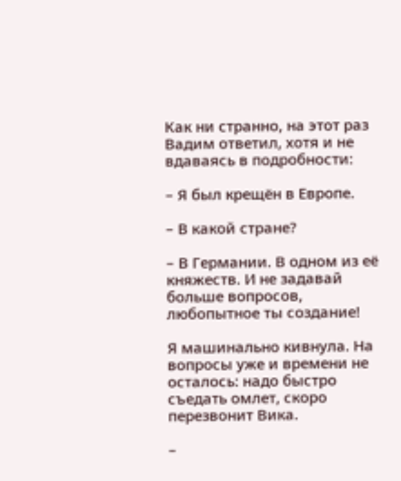Как ни странно, на этот раз Вадим ответил, хотя и не вдаваясь в подробности:

– Я был крещён в Европе.

– В какой стране?

– В Германии. В одном из её княжеств. И не задавай больше вопросов, любопытное ты создание!

Я машинально кивнула. На вопросы уже и времени не осталось: надо быстро съедать омлет, скоро перезвонит Вика.

–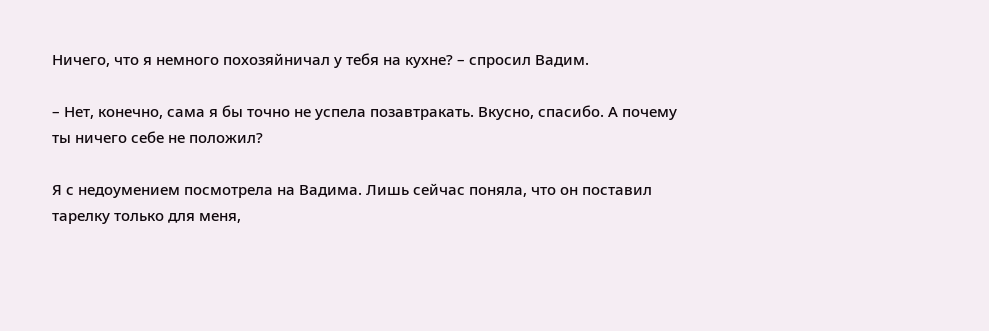Ничего, что я немного похозяйничал у тебя на кухне? – спросил Вадим.

– Нет, конечно, сама я бы точно не успела позавтракать. Вкусно, спасибо. А почему ты ничего себе не положил?

Я с недоумением посмотрела на Вадима. Лишь сейчас поняла, что он поставил тарелку только для меня,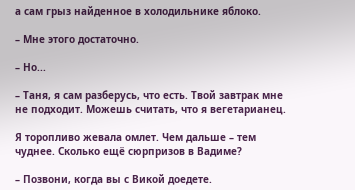а сам грыз найденное в холодильнике яблоко.

– Мне этого достаточно.

– Но...

– Таня, я сам разберусь, что есть. Твой завтрак мне не подходит. Можешь считать, что я вегетарианец.

Я торопливо жевала омлет. Чем дальше – тем чуднее. Сколько ещё сюрпризов в Вадиме?

– Позвони, когда вы с Викой доедете.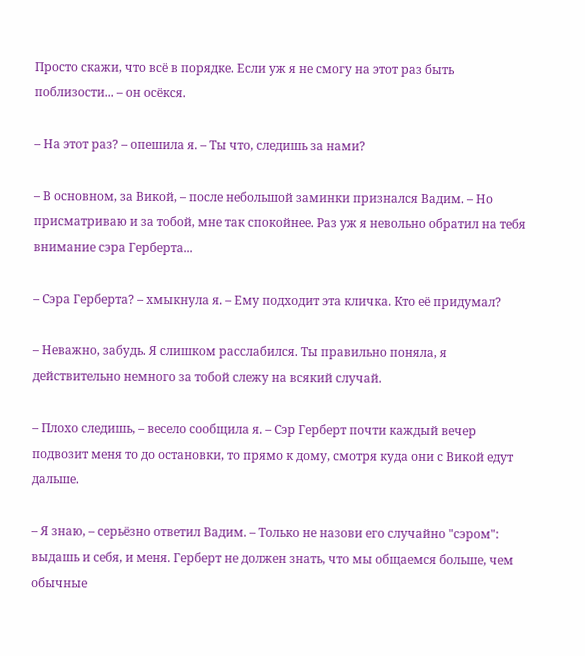Просто скажи, что всё в порядке. Если уж я не смогу на этот раз быть поблизости... – он осёкся.

– На этот раз? – опешила я. – Ты что, следишь за нами?

– В основном, за Викой, – после небольшой заминки признался Вадим. – Но присматриваю и за тобой, мне так спокойнее. Раз уж я невольно обратил на тебя внимание сэра Герберта...

– Сэра Герберта? – хмыкнула я. – Ему подходит эта кличка. Кто её придумал?

– Неважно, забудь. Я слишком расслабился. Ты правильно поняла, я действительно немного за тобой слежу на всякий случай.

– Плохо следишь, – весело сообщила я. – Сэр Герберт почти каждый вечер подвозит меня то до остановки, то прямо к дому, смотря куда они с Викой едут дальше.

– Я знаю, – серьёзно ответил Вадим. – Только не назови его случайно "сэром": выдашь и себя, и меня. Герберт не должен знать, что мы общаемся больше, чем обычные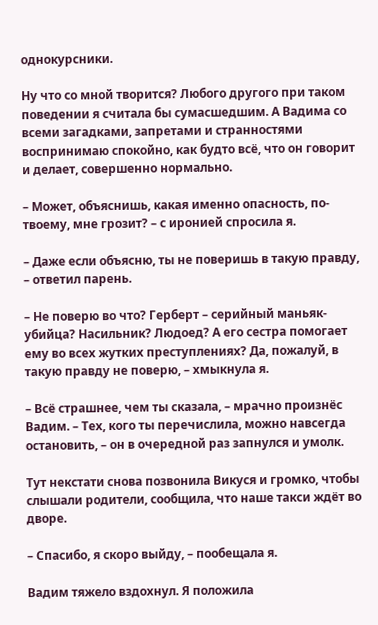однокурсники.

Ну что со мной творится? Любого другого при таком поведении я считала бы сумасшедшим. А Вадима со всеми загадками, запретами и странностями воспринимаю спокойно, как будто всё, что он говорит и делает, совершенно нормально.

– Может, объяснишь, какая именно опасность, по-твоему, мне грозит? – с иронией спросила я.

– Даже если объясню, ты не поверишь в такую правду, – ответил парень.

– Не поверю во что? Герберт – серийный маньяк-убийца? Насильник? Людоед? А его сестра помогает ему во всех жутких преступлениях? Да, пожалуй, в такую правду не поверю, – хмыкнула я.

– Всё страшнее, чем ты сказала, – мрачно произнёс Вадим. – Тех, кого ты перечислила, можно навсегда остановить, – он в очередной раз запнулся и умолк.

Тут некстати снова позвонила Викуся и громко, чтобы слышали родители, сообщила, что наше такси ждёт во дворе.

– Спасибо, я скоро выйду, – пообещала я.

Вадим тяжело вздохнул. Я положила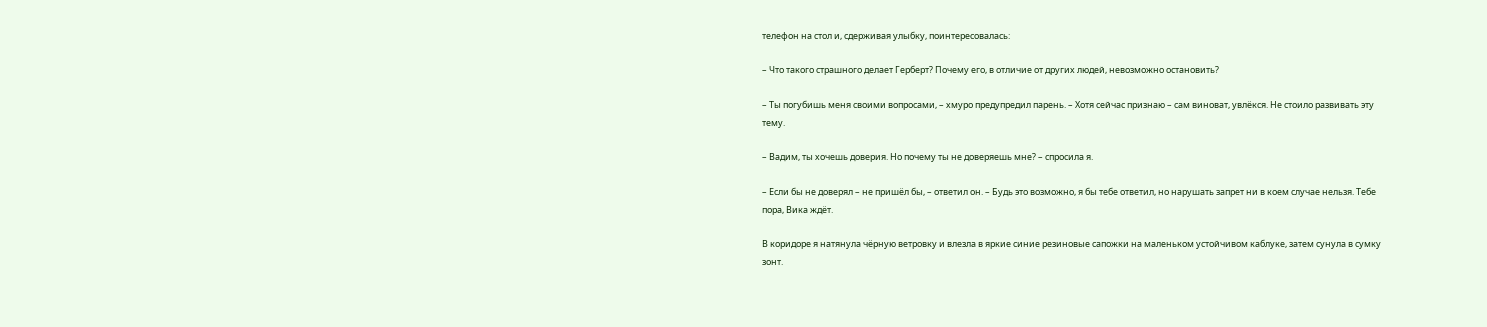телефон на стол и, сдерживая улыбку, поинтересовалась:

– Что такого страшного делает Герберт? Почему его, в отличие от других людей, невозможно остановить?

– Ты погубишь меня своими вопросами, – хмуро предупредил парень. – Хотя сейчас признаю – сам виноват, увлёкся. Не стоило развивать эту тему.

– Вадим, ты хочешь доверия. Но почему ты не доверяешь мне? – спросила я.

– Если бы не доверял – не пришёл бы, – ответил он. – Будь это возможно, я бы тебе ответил, но нарушать запрет ни в коем случае нельзя. Тебе пора, Вика ждёт.

В коридоре я натянула чёрную ветровку и влезла в яркие синие резиновые сапожки на маленьком устойчивом каблуке, затем сунула в сумку зонт.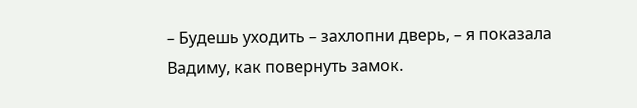– Будешь уходить – захлопни дверь, – я показала Вадиму, как повернуть замок.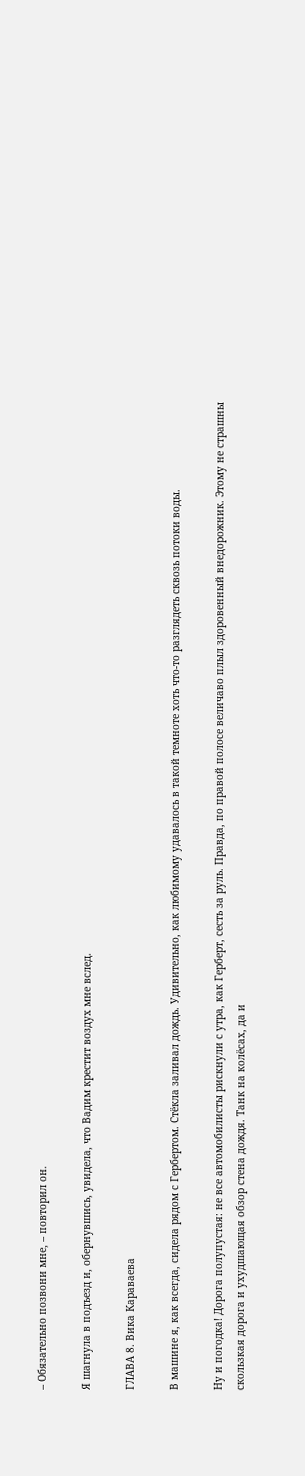– Обязательно позвони мне, – повторил он.

Я шагнула в подъезд и, обернувшись, увидела, что Вадим крестит воздух мне вслед.

ГЛАВА 8. Вика Караваева

В машине я, как всегда, сидела рядом с Гербертом. Стёкла заливал дождь. Удивительно, как любимому удавалось в такой темноте хоть что-то разглядеть сквозь потоки воды.

Ну и погодка! Дорога полупустая: не все автомобилисты рискнули с утра, как Герберт, сесть за руль. Правда, по правой полосе величаво плыл здоровенный внедорожник. Этому не страшны скользкая дорога и ухудшающая обзор стена дождя. Танк на колёсах, да и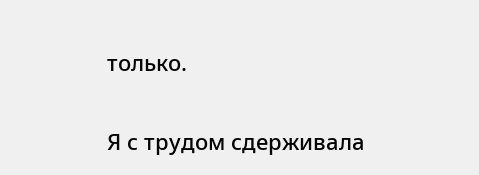только.

Я с трудом сдерживала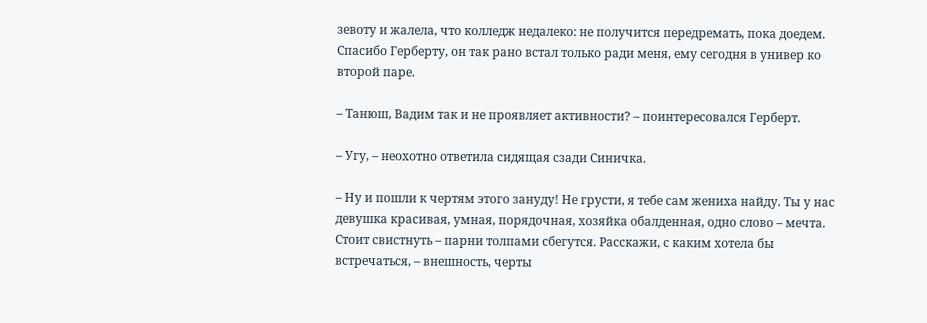зевоту и жалела, что колледж недалеко: не получится передремать, пока доедем. Спасибо Герберту, он так рано встал только ради меня, ему сегодня в универ ко второй паре.

– Танюш, Вадим так и не проявляет активности? – поинтересовался Герберт.

– Угу, – неохотно ответила сидящая сзади Синичка.

– Ну и пошли к чертям этого зануду! Не грусти, я тебе сам жениха найду. Ты у нас девушка красивая, умная, порядочная, хозяйка обалденная, одно слово – мечта. Стоит свистнуть – парни толпами сбегутся. Расскажи, с каким хотела бы встречаться, – внешность, черты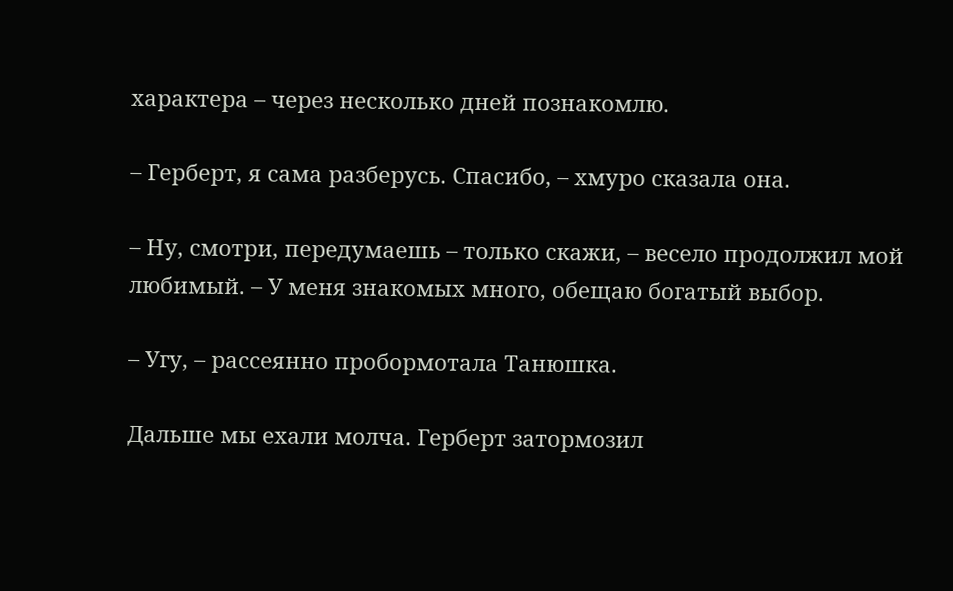характера – через несколько дней познакомлю.

– Герберт, я сама разберусь. Спасибо, – хмуро сказала она.

– Ну, смотри, передумаешь – только скажи, – весело продолжил мой любимый. – У меня знакомых много, обещаю богатый выбор.

– Угу, – рассеянно пробормотала Танюшка.

Дальше мы ехали молча. Герберт затормозил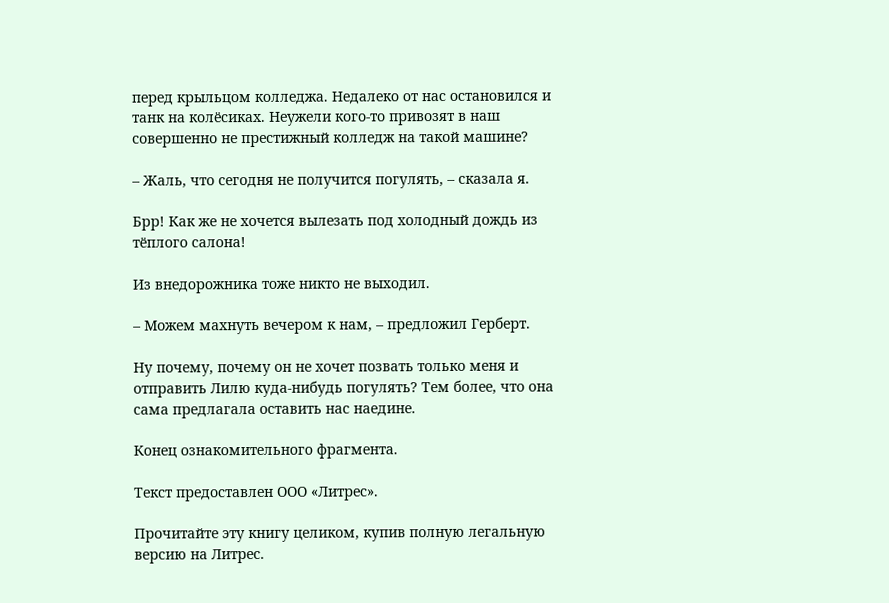перед крыльцом колледжа. Недалеко от нас остановился и танк на колёсиках. Неужели кого-то привозят в наш совершенно не престижный колледж на такой машине?

– Жаль, что сегодня не получится погулять, – сказала я.

Брр! Как же не хочется вылезать под холодный дождь из тёплого салона!

Из внедорожника тоже никто не выходил.

– Можем махнуть вечером к нам, – предложил Герберт.

Ну почему, почему он не хочет позвать только меня и отправить Лилю куда-нибудь погулять? Тем более, что она сама предлагала оставить нас наедине.

Конец ознакомительного фрагмента.

Текст предоставлен ООО «Литрес».

Прочитайте эту книгу целиком, купив полную легальную версию на Литрес.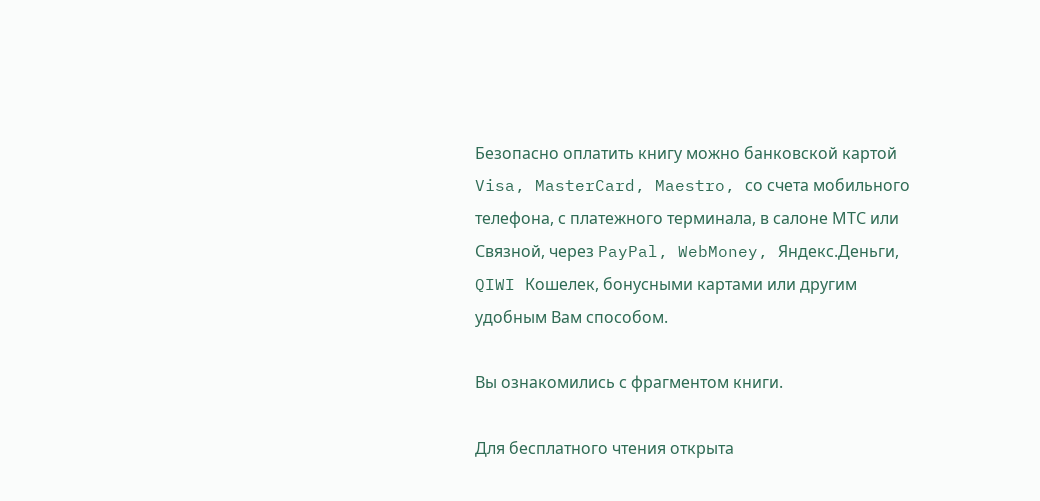Безопасно оплатить книгу можно банковской картой Visa, MasterCard, Maestro, со счета мобильного телефона, с платежного терминала, в салоне МТС или Связной, через PayPal, WebMoney, Яндекс.Деньги, QIWI Кошелек, бонусными картами или другим удобным Вам способом.

Вы ознакомились с фрагментом книги.

Для бесплатного чтения открыта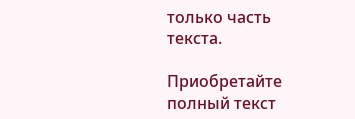только часть текста.

Приобретайте полный текст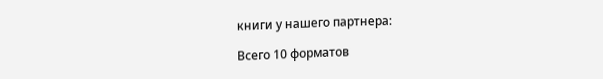книги у нашего партнера:

Всего 10 форматов